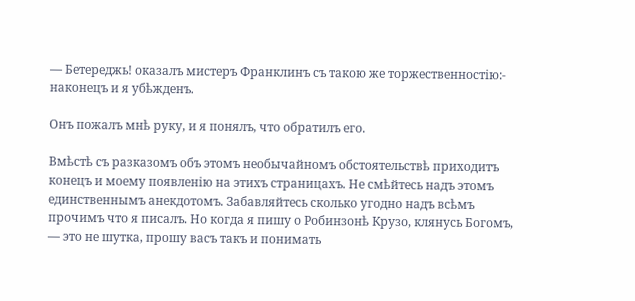— Бетереджь! оказалъ мистеръ Франклинъ съ такою же торжественностію:- наконецъ и я убѣжденъ.

Онъ пожалъ мнѣ руку, и я понялъ, что обратилъ его.

Вмѣстѣ съ разказомъ объ этомъ необычайномъ обстоятельствѣ приходитъ конецъ и моему появленію на этихъ страницахъ. Не смѣйтесь надъ этомъ единственнымъ анекдотомъ. Забавляйтесь сколько угодно надъ всѣмъ прочимъ что я писалъ. Но когда я пишу о Робинзонѣ Крузо, клянусь Богомъ, — это не шутка, прошу васъ такъ и понимать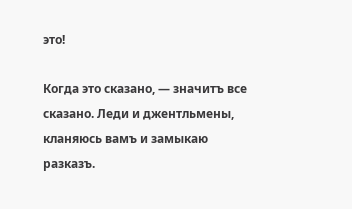это!

Когда это сказано, — значитъ все сказано. Леди и джентльмены, кланяюсь вамъ и замыкаю разказъ.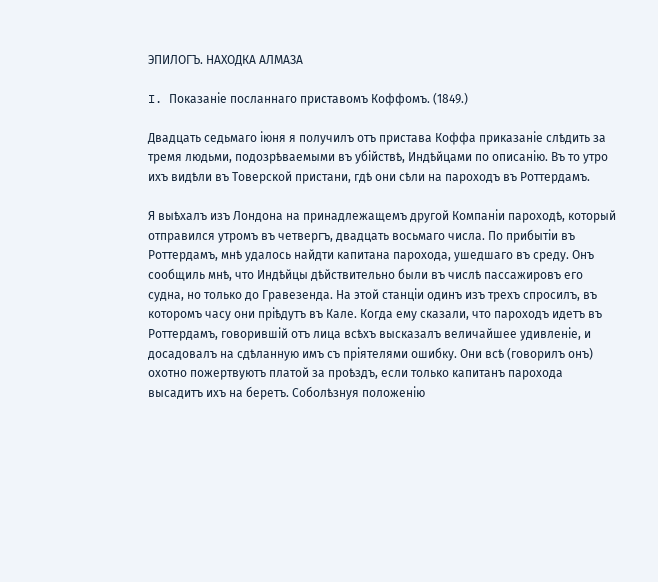ЭПИЛОГЪ. НАХОДКА АЛМАЗА

I. Показаніе посланнаго приставомъ Коффомъ. (1849.)

Двадцать седьмаго іюня я получилъ отъ пристава Коффа приказаніе слѣдить за тремя людьми, подозрѣваемыми въ убійствѣ, Индѣйцами по описанію. Въ то утро ихъ видѣли въ Товерской пристани, гдѣ они сѣли на пароходъ въ Роттердамъ.

Я выѣхалъ изъ Лондона на принадлежащемъ другой Компаніи пароходѣ, который отправился утромъ въ четвергъ, двадцать восьмаго числа. По прибытіи въ Роттердамъ, мнѣ удалось найдти капитана парохода, ушедшаго въ среду. Онъ сообщиль мнѣ, что Индѣйцы дѣйствительно были въ числѣ пассажировъ его судна, но только до Гравезенда. На этой станціи одинъ изъ трехъ спросилъ, въ которомъ часу они пріѣдутъ въ Кале. Когда ему сказали, что пароходъ идетъ въ Роттердамъ, говорившій отъ лица всѣхъ высказалъ величайшее удивленіе, и досадовалъ на сдѣланную имъ съ пріятелями ошибку. Они всѣ (говорилъ онъ) охотно пожертвуютъ платой за проѣздъ, если только капитанъ парохода высадитъ ихъ на беретъ. Соболѣзнуя положенію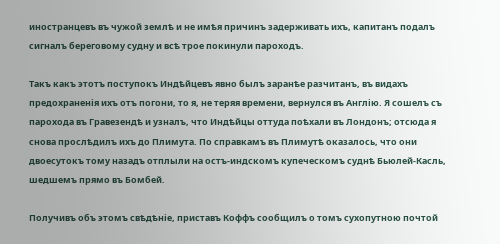иностранцевъ въ чужой землѣ и не имѣя причинъ задерживать ихъ, капитанъ подалъ сигналъ береговому судну и всѣ трое покинули пароходъ.

Такъ какъ этотъ поступокъ Индѣйцевъ явно былъ заранѣе разчитанъ, въ видахъ предохраненія ихъ отъ погони, то я, не теряя времени, вернулся въ Англію. Я сошелъ съ парохода въ Гравезендѣ и узналъ, что Индѣйцы оттуда поѣхали въ Лондонъ; отсюда я снова прослѣдилъ ихъ до Плимута. По справкамъ въ Плимутѣ оказалось, что они двоесутокъ тому назадъ отплыли на остъ-индскомъ купеческомъ суднѣ Бьюлей-Касль, шедшемъ прямо въ Бомбей.

Получивъ объ этомъ свѣдѣніе, приставъ Коффъ сообщилъ о томъ сухопутною почтой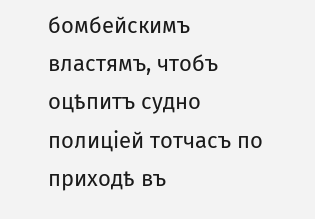бомбейскимъ властямъ, чтобъ оцѣпитъ судно полиціей тотчасъ по приходѣ въ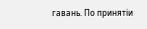гавань. По принятіи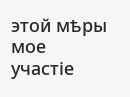этой мѣры мое участіе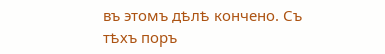въ этомъ дѣлѣ кончено. Съ тѣхъ поръ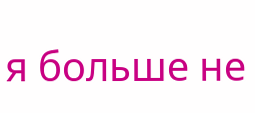я больше не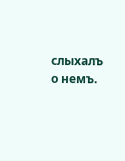слыхалъ о немъ.